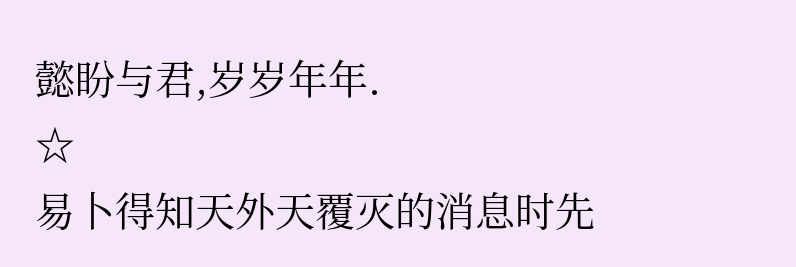懿盼与君,岁岁年年.
☆
易卜得知天外天覆灭的消息时先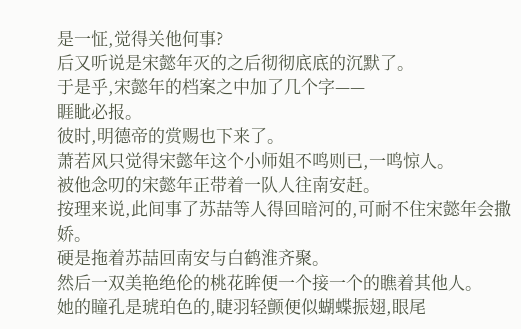是一怔,觉得关他何事?
后又听说是宋懿年灭的之后彻彻底底的沉默了。
于是乎,宋懿年的档案之中加了几个字——
睚眦必报。
彼时,明德帝的赏赐也下来了。
萧若风只觉得宋懿年这个小师姐不鸣则已,一鸣惊人。
被他念叨的宋懿年正带着一队人往南安赶。
按理来说,此间事了苏喆等人得回暗河的,可耐不住宋懿年会撒娇。
硬是拖着苏喆回南安与白鹤淮齐聚。
然后一双美艳绝伦的桃花眸便一个接一个的瞧着其他人。
她的瞳孔是琥珀色的,睫羽轻颤便似蝴蝶振翅,眼尾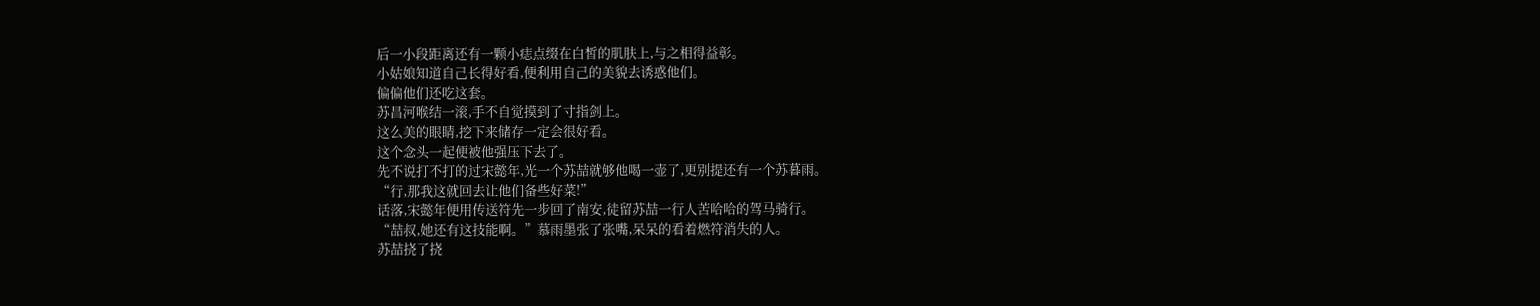后一小段距离还有一颗小痣点缀在白皙的肌肤上,与之相得益彰。
小姑娘知道自己长得好看,便利用自己的美貌去诱惑他们。
偏偏他们还吃这套。
苏昌河喉结一滚,手不自觉摸到了寸指剑上。
这么美的眼睛,挖下来储存一定会很好看。
这个念头一起便被他强压下去了。
先不说打不打的过宋懿年,光一个苏喆就够他喝一壶了,更别提还有一个苏暮雨。
“行,那我这就回去让他们备些好菜!”
话落,宋懿年便用传送符先一步回了南安,徒留苏喆一行人苦哈哈的驾马骑行。
“喆叔,她还有这技能啊。”慕雨墨张了张嘴,呆呆的看着燃符消失的人。
苏喆挠了挠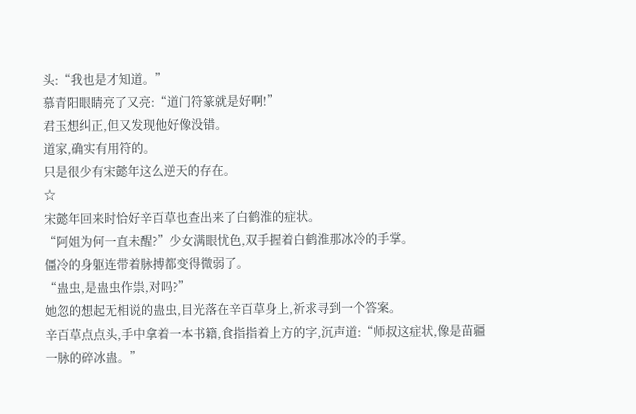头:“我也是才知道。”
慕青阳眼睛亮了又亮:“道门符篆就是好啊!”
君玉想纠正,但又发现他好像没错。
道家,确实有用符的。
只是很少有宋懿年这么逆天的存在。
☆
宋懿年回来时恰好辛百草也查出来了白鹤淮的症状。
“阿姐为何一直未醒?”少女满眼忧色,双手握着白鹤淮那冰冷的手掌。
僵冷的身躯连带着脉搏都变得微弱了。
“蛊虫,是蛊虫作祟,对吗?”
她忽的想起无相说的蛊虫,目光落在辛百草身上,祈求寻到一个答案。
辛百草点点头,手中拿着一本书籍,食指指着上方的字,沉声道:“师叔这症状,像是苗疆一脉的碎冰蛊。”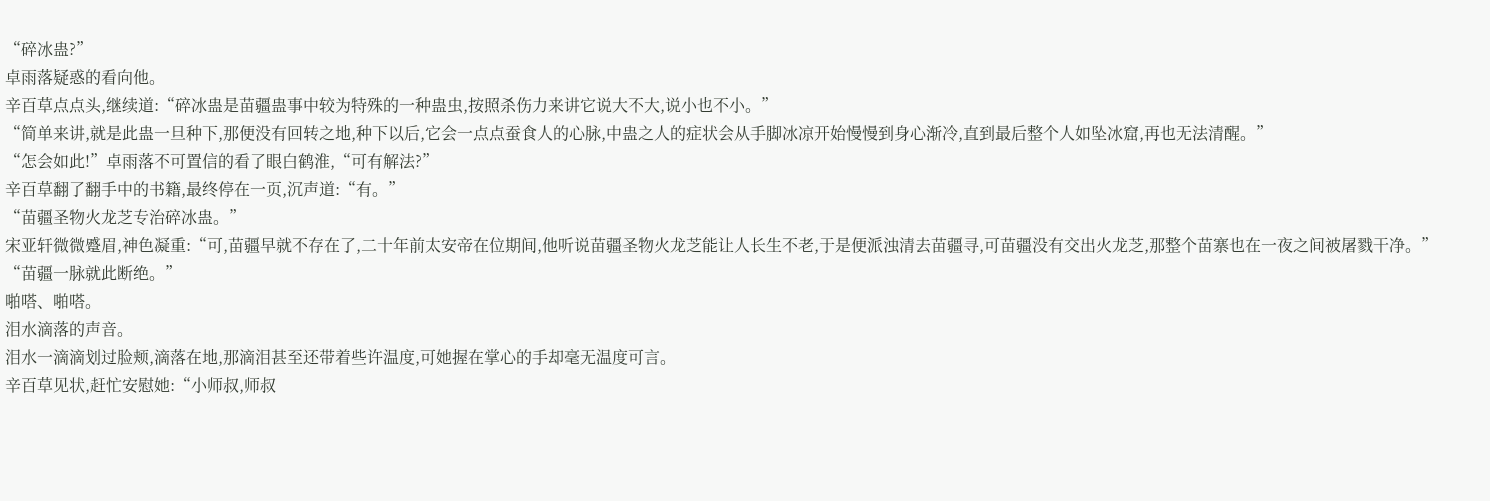“碎冰蛊?”
卓雨落疑惑的看向他。
辛百草点点头,继续道:“碎冰蛊是苗疆蛊事中较为特殊的一种蛊虫,按照杀伤力来讲它说大不大,说小也不小。”
“简单来讲,就是此蛊一旦种下,那便没有回转之地,种下以后,它会一点点蚕食人的心脉,中蛊之人的症状会从手脚冰凉开始慢慢到身心渐冷,直到最后整个人如坠冰窟,再也无法清醒。”
“怎会如此!”卓雨落不可置信的看了眼白鹤淮,“可有解法?”
辛百草翻了翻手中的书籍,最终停在一页,沉声道:“有。”
“苗疆圣物火龙芝专治碎冰蛊。”
宋亚轩微微蹙眉,神色凝重:“可,苗疆早就不存在了,二十年前太安帝在位期间,他听说苗疆圣物火龙芝能让人长生不老,于是便派浊清去苗疆寻,可苗疆没有交出火龙芝,那整个苗寨也在一夜之间被屠戮干净。”
“苗疆一脉就此断绝。”
啪嗒、啪嗒。
泪水滴落的声音。
泪水一滴滴划过脸颊,滴落在地,那滴泪甚至还带着些许温度,可她握在掌心的手却毫无温度可言。
辛百草见状,赶忙安慰她:“小师叔,师叔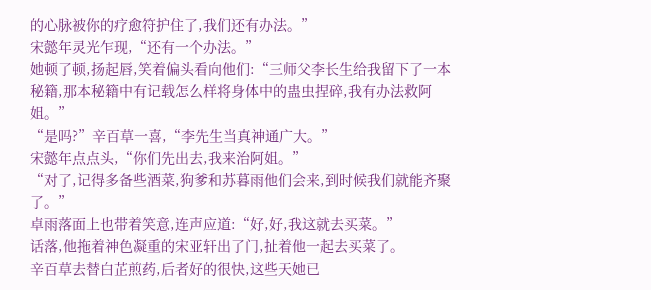的心脉被你的疗愈符护住了,我们还有办法。”
宋懿年灵光乍现,“还有一个办法。”
她顿了顿,扬起唇,笑着偏头看向他们:“三师父李长生给我留下了一本秘籍,那本秘籍中有记载怎么样将身体中的蛊虫捏碎,我有办法救阿姐。”
“是吗?”辛百草一喜,“李先生当真神通广大。”
宋懿年点点头,“你们先出去,我来治阿姐。”
“对了,记得多备些酒菜,狗爹和苏暮雨他们会来,到时候我们就能齐聚了。”
卓雨落面上也带着笑意,连声应道:“好,好,我这就去买菜。”
话落,他拖着神色凝重的宋亚轩出了门,扯着他一起去买菜了。
辛百草去替白芷煎药,后者好的很快,这些天她已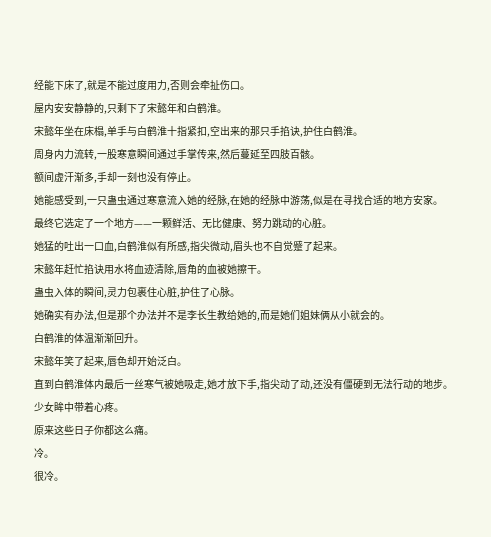经能下床了,就是不能过度用力,否则会牵扯伤口。
屋内安安静静的,只剩下了宋懿年和白鹤淮。
宋懿年坐在床榻,单手与白鹤淮十指紧扣,空出来的那只手掐诀,护住白鹤淮。
周身内力流转,一股寒意瞬间通过手掌传来,然后蔓延至四肢百骸。
额间虚汗渐多,手却一刻也没有停止。
她能感受到,一只蛊虫通过寒意流入她的经脉,在她的经脉中游荡,似是在寻找合适的地方安家。
最终它选定了一个地方——一颗鲜活、无比健康、努力跳动的心脏。
她猛的吐出一口血,白鹤淮似有所感,指尖微动,眉头也不自觉蹙了起来。
宋懿年赶忙掐诀用水将血迹清除,唇角的血被她擦干。
蛊虫入体的瞬间,灵力包裹住心脏,护住了心脉。
她确实有办法,但是那个办法并不是李长生教给她的,而是她们姐妹俩从小就会的。
白鹤淮的体温渐渐回升。
宋懿年笑了起来,唇色却开始泛白。
直到白鹤淮体内最后一丝寒气被她吸走,她才放下手,指尖动了动,还没有僵硬到无法行动的地步。
少女眸中带着心疼。
原来这些日子你都这么痛。
冷。
很冷。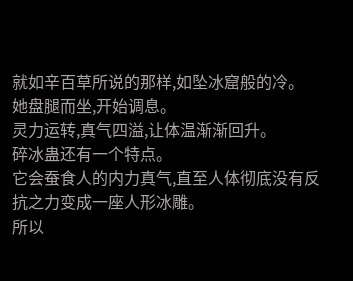就如辛百草所说的那样,如坠冰窟般的冷。
她盘腿而坐,开始调息。
灵力运转,真气四溢,让体温渐渐回升。
碎冰蛊还有一个特点。
它会蚕食人的内力真气,直至人体彻底没有反抗之力变成一座人形冰雕。
所以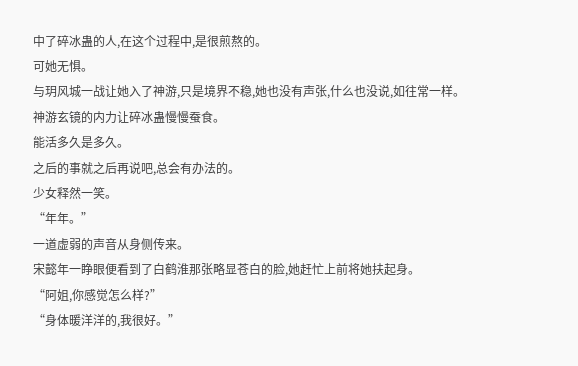中了碎冰蛊的人,在这个过程中,是很煎熬的。
可她无惧。
与玥风城一战让她入了神游,只是境界不稳,她也没有声张,什么也没说,如往常一样。
神游玄镜的内力让碎冰蛊慢慢蚕食。
能活多久是多久。
之后的事就之后再说吧,总会有办法的。
少女释然一笑。
“年年。”
一道虚弱的声音从身侧传来。
宋懿年一睁眼便看到了白鹤淮那张略显苍白的脸,她赶忙上前将她扶起身。
“阿姐,你感觉怎么样?”
“身体暖洋洋的,我很好。”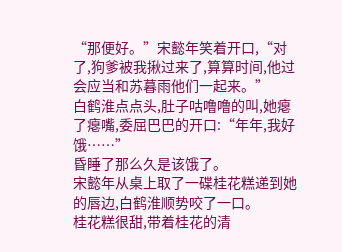“那便好。”宋懿年笑着开口,“对了,狗爹被我揪过来了,算算时间,他过会应当和苏暮雨他们一起来。”
白鹤淮点点头,肚子咕噜噜的叫,她瘪了瘪嘴,委屈巴巴的开口:“年年,我好饿……”
昏睡了那么久是该饿了。
宋懿年从桌上取了一碟桂花糕递到她的唇边,白鹤淮顺势咬了一口。
桂花糕很甜,带着桂花的清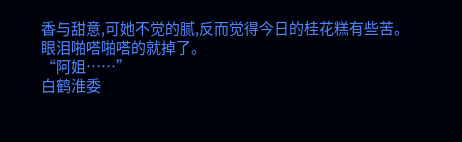香与甜意,可她不觉的腻,反而觉得今日的桂花糕有些苦。
眼泪啪嗒啪嗒的就掉了。
“阿姐……”
白鹤淮委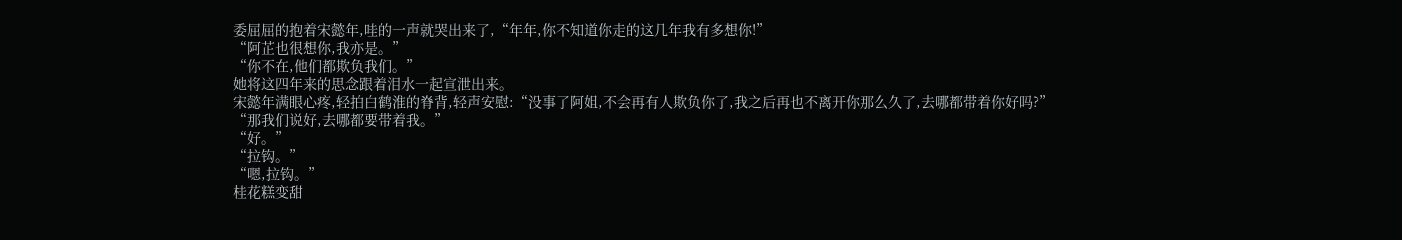委屈屈的抱着宋懿年,哇的一声就哭出来了,“年年,你不知道你走的这几年我有多想你!”
“阿芷也很想你,我亦是。”
“你不在,他们都欺负我们。”
她将这四年来的思念跟着泪水一起宣泄出来。
宋懿年满眼心疼,轻拍白鹤淮的脊背,轻声安慰:“没事了阿姐,不会再有人欺负你了,我之后再也不离开你那么久了,去哪都带着你好吗?”
“那我们说好,去哪都要带着我。”
“好。”
“拉钩。”
“嗯,拉钩。”
桂花糕变甜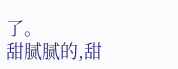了。
甜腻腻的,甜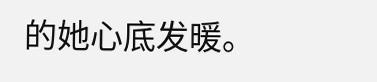的她心底发暖。